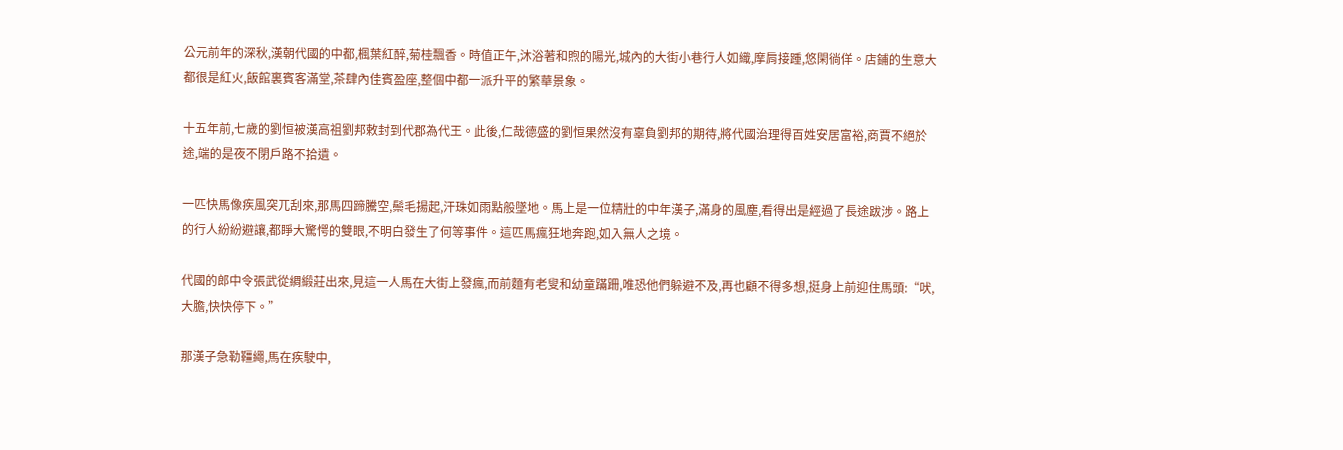公元前年的深秋,漢朝代國的中都,楓葉紅醉,菊桂飄香。時值正午,沐浴著和煦的陽光,城內的大街小巷行人如織,摩肩接踵,悠閑徜佯。店鋪的生意大都很是紅火,飯館裏賓客滿堂,茶肆內佳賓盈座,整個中都一派升平的繁華景象。

十五年前,七歲的劉恒被漢高祖劉邦敕封到代郡為代王。此後,仁哉德盛的劉恒果然沒有辜負劉邦的期待,將代國治理得百姓安居富裕,商賈不絕於途,端的是夜不閉戶路不拾遺。

一匹快馬像疾風突兀刮來,那馬四蹄騰空,鬃毛揚起,汗珠如雨點般墜地。馬上是一位精壯的中年漢子,滿身的風塵,看得出是經過了長途跋涉。路上的行人紛紛避讓,都睜大驚愕的雙眼,不明白發生了何等事件。這匹馬瘋狂地奔跑,如入無人之境。

代國的郎中令張武從綢緞莊出來,見這一人馬在大街上發瘋,而前麵有老叟和幼童蹣跚,唯恐他們躲避不及,再也顧不得多想,挺身上前迎住馬頭:“吠,大膽,快快停下。”

那漢子急勒韁繩,馬在疾駛中,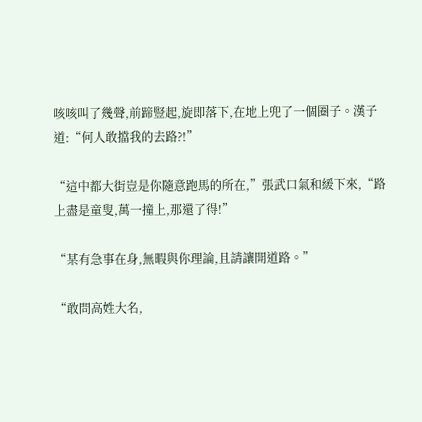咳咳叫了幾聲,前蹄豎起,旋即落下,在地上兜了一個圈子。漢子道:“何人敢擋我的去路?!”

“這中都大街豈是你隨意跑馬的所在,”張武口氣和緩下來,“路上盡是童叟,萬一撞上,那還了得!”

“某有急事在身,無暇與你理論,且請讓開道路。”

“敢問高姓大名,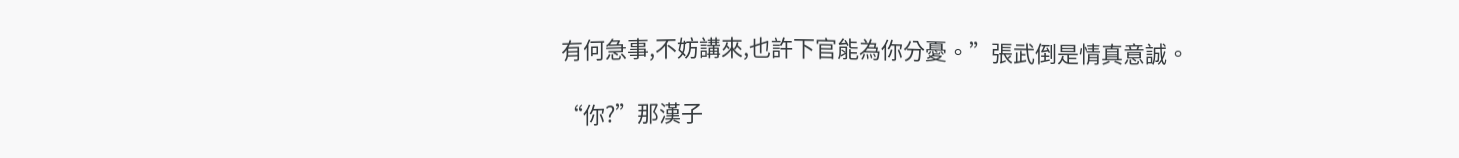有何急事,不妨講來,也許下官能為你分憂。”張武倒是情真意誠。

“你?”那漢子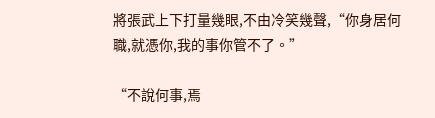將張武上下打量幾眼,不由冷笑幾聲,“你身居何職,就憑你,我的事你管不了。”

“不說何事,焉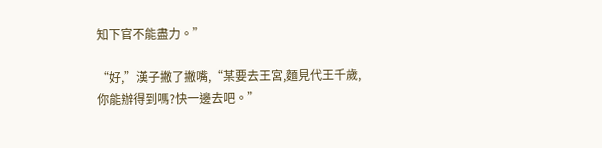知下官不能盡力。”

“好,”漢子撇了撇嘴,“某要去王宮,麵見代王千歲,你能辦得到嗎?快一邊去吧。”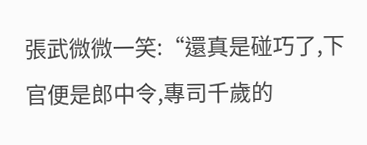張武微微一笑:“還真是碰巧了,下官便是郎中令,專司千歲的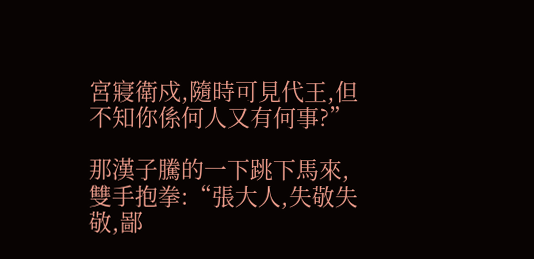宮寢衛戍,隨時可見代王,但不知你係何人又有何事?”

那漢子騰的一下跳下馬來,雙手抱拳:“張大人,失敬失敬,鄙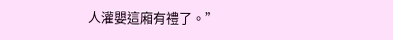人灌嬰這廂有禮了。”